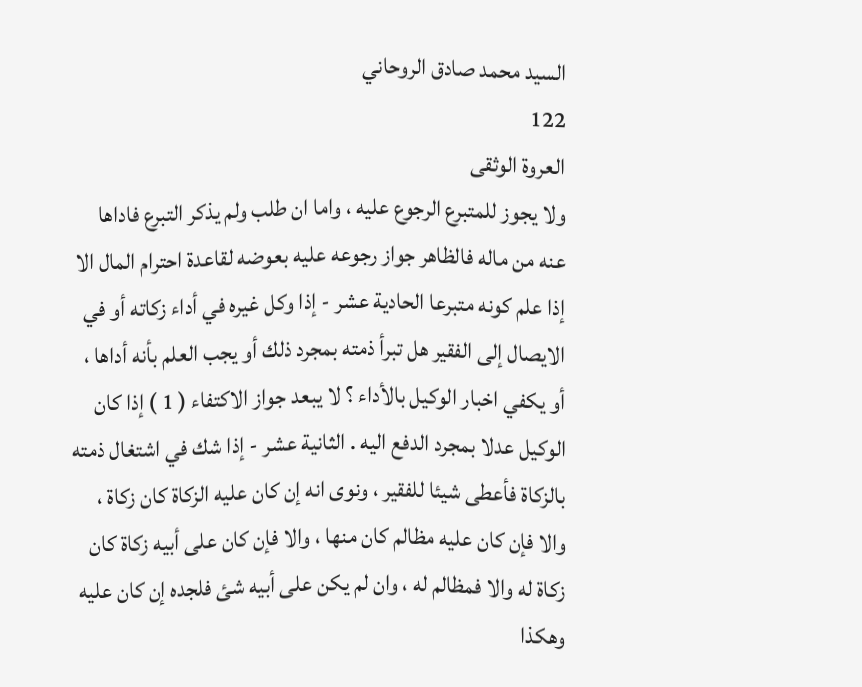السيد محمد صادق الروحاني
122
العروة الوثقى
ولا يجوز للمتبرع الرجوع عليه ، واما ان طلب ولم يذكر التبرع فاداها عنه من ماله فالظاهر جواز رجوعه عليه بعوضه لقاعدة احترام المال الا إذا علم كونه متبرعا الحادية عشر - إذا وكل غيره في أداء زكاته أو في الايصال إلى الفقير هل تبرأ ذمته بمجرد ذلك أو يجب العلم بأنه أداها ، أو يكفي اخبار الوكيل بالأداء ؟ لا يبعد جواز الاكتفاء ( 1 ) إذا كان الوكيل عدلا بمجرد الدفع اليه . الثانية عشر - إذا شك في اشتغال ذمته بالزكاة فأعطى شيئا للفقير ، ونوى انه إن كان عليه الزكاة كان زكاة ، والا فإن كان عليه مظالم كان منها ، والا فإن كان على أبيه زكاة كان زكاة له والا فمظالم له ، وان لم يكن على أبيه شئ فلجده إن كان عليه وهكذا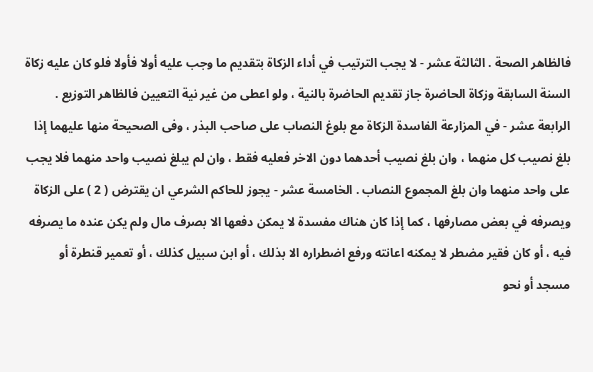فالظاهر الصحة . الثالثة عشر - لا يجب الترتيب في أداء الزكاة بتقديم ما وجب عليه أولا فأولا فلو كان عليه زكاة السنة السابقة وزكاة الحاضرة جاز تقديم الحاضرة بالنية ، ولو اعطى من غير نية التعيين فالظاهر التوزيع . الرابعة عشر - في المزارعة الفاسدة الزكاة مع بلوغ النصاب على صاحب البذر ، وفى الصحيحة منها عليهما إذا بلغ نصيب كل منهما ، وان بلغ نصيب أحدهما دون الاخر فعليه فقط ، وان لم يبلغ نصيب واحد منهما فلا يجب على واحد منهما وان بلغ المجموع النصاب . الخامسة عشر - يجوز للحاكم الشرعي ان يقترض ( 2 ) على الزكاة ويصرفه في بعض مصارفها ، كما إذا كان هناك مفسدة لا يمكن دفعها الا بصرف مال ولم يكن عنده ما يصرفه فيه ، أو كان فقير مضطر لا يمكنه اعانته ورفع اضطراره الا بذلك ، أو ابن سبيل كذلك ، أو تعمير قنطرة أو مسجد أو نحو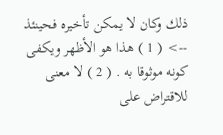ذلك وكان لا يمكن تأخيره فحينئذ
--> ( 1 ) هذا هو الأظهر ويكفى كونه موثوقا به . ( 2 ) لا معنى للاقتراض على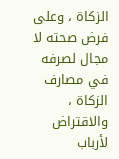الزكاة ، وعلى فرض صحته لا مجال لصرفه في مصارف الزكاة ، والاقتراض لأرباب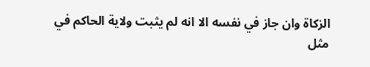الزكاة وان جاز في نفسه الا انه لم يثبت ولاية الحاكم في مثل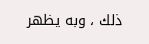ذلك ، وبه يظهر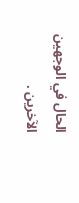الحال في الوجهين الآخرين .